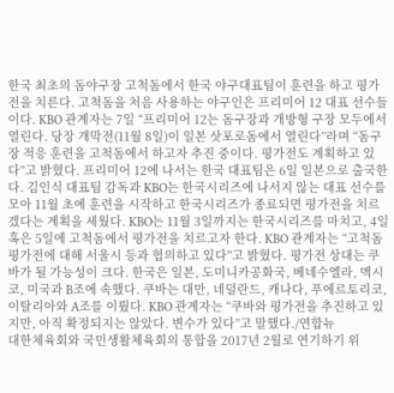한국 최초의 돔야구장 고척돔에서 한국 야구대표팀이 훈련을 하고 평가전을 치른다. 고척돔을 처음 사용하는 야구인은 프리미어 12 대표 선수들이다. KBO 관계자는 7일 “프리미어 12는 돔구장과 개방형 구장 모두에서 열린다. 당장 개막전(11월 8일)이 일본 삿포로돔에서 열린다”라며 “돔구장 적응 훈련을 고척돔에서 하고자 추진 중이다. 평가전도 계획하고 있다”고 밝혔다. 프리미어 12에 나서는 한국 대표팀은 6일 일본으로 출국한다. 김인식 대표팀 감독과 KBO는 한국시리즈에 나서지 않는 대표 선수를 모아 11월 초에 훈련을 시작하고 한국시리즈가 종료되면 평가전을 치르겠다는 계획을 세웠다. KBO는 11월 3일까지는 한국시리즈를 마치고, 4일 혹은 5일에 고척돔에서 평가전을 치르고자 한다. KBO 관계자는 “고척돔 평가전에 대해 서울시 등과 협의하고 있다”고 밝혔다. 평가전 상대는 쿠바가 될 가능성이 크다. 한국은 일본, 도미니카공화국, 베네수엘라, 멕시코, 미국과 B조에 속했다. 쿠바는 대만, 네덜란드, 캐나다, 푸에르토리코, 이탈리아와 A조를 이뤘다. KBO 관계자는 “쿠바와 평가전을 추진하고 있지만, 아직 확정되지는 않았다. 변수가 있다”고 말했다./연합뉴
대한체육회와 국민생활체육회의 통합을 2017년 2월로 연기하기 위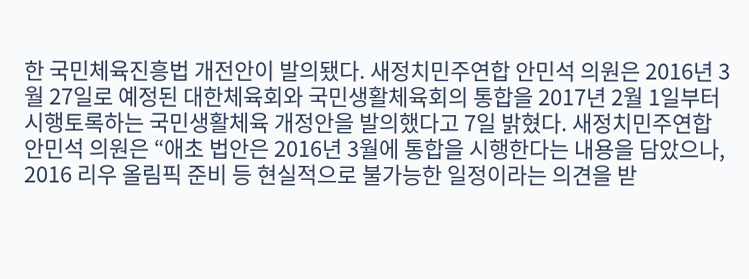한 국민체육진흥법 개전안이 발의됐다. 새정치민주연합 안민석 의원은 2016년 3월 27일로 예정된 대한체육회와 국민생활체육회의 통합을 2017년 2월 1일부터 시행토록하는 국민생활체육 개정안을 발의했다고 7일 밝혔다. 새정치민주연합 안민석 의원은 “애초 법안은 2016년 3월에 통합을 시행한다는 내용을 담았으나, 2016 리우 올림픽 준비 등 현실적으로 불가능한 일정이라는 의견을 받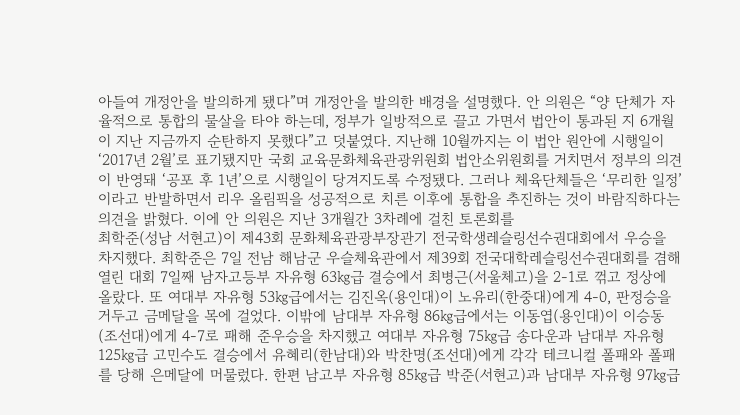아들여 개정안을 발의하게 됐다”며 개정안을 발의한 배경을 설명했다. 안 의원은 “양 단체가 자율적으로 통합의 물살을 타야 하는데, 정부가 일방적으로 끌고 가면서 법안이 통과된 지 6개월이 지난 지금까지 순탄하지 못했다”고 덧붙였다. 지난해 10월까지는 이 법안 원안에 시행일이 ‘2017년 2월’로 표기됐지만 국회 교육문화체육관광위원회 법안소위원회를 거치면서 정부의 의견이 반영돼 ‘공포 후 1년’으로 시행일이 당겨지도록 수정됐다. 그러나 체육단체들은 ‘무리한 일정’이라고 반발하면서 리우 올림픽을 성공적으로 치른 이후에 통합을 추진하는 것이 바람직하다는 의견을 밝혔다. 이에 안 의원은 지난 3개월간 3차례에 걸친 토론회를
최학준(성남 서현고)이 제43회 문화체육관광부장관기 전국학생레슬링선수권대회에서 우승을 차지했다. 최학준은 7일 전남 해남군 우슬체육관에서 제39회 전국대학레슬링선수권대회를 겸해 열린 대회 7일째 남자고등부 자유형 63㎏급 결승에서 최병근(서울체고)을 2-1로 꺾고 정상에 올랐다. 또 여대부 자유형 53㎏급에서는 김진옥(용인대)이 노유리(한중대)에게 4-0, 판정승을 거두고 금메달을 목에 걸었다. 이밖에 남대부 자유형 86㎏급에서는 이동엽(용인대)이 이승동(조선대)에게 4-7로 패해 준우승을 차지했고 여대부 자유형 75㎏급 송다운과 남대부 자유형 125㎏급 고민수도 결승에서 유혜리(한남대)와 박찬명(조선대)에게 각각 테크니컬 폴패와 폴패를 당해 은메달에 머물렀다. 한편 남고부 자유형 85㎏급 박준(서현고)과 남대부 자유형 97㎏급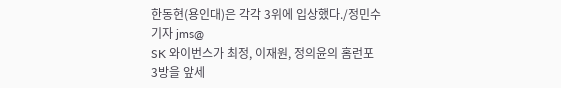한동현(용인대)은 각각 3위에 입상했다./정민수기자 jms@
SK 와이번스가 최정, 이재원, 정의윤의 홈런포 3방을 앞세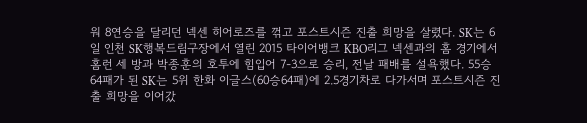워 8연승을 달리던 넥센 히어로즈를 꺾고 포스트시즌 진출 희망을 살렸다. SK는 6일 인천 SK행복드림구장에서 열린 2015 타이어뱅크 KBO리그 넥센과의 홈 경기에서 홈런 세 방과 박종훈의 호투에 힘입어 7-3으로 승리, 전날 패배를 설욕했다. 55승64패가 된 SK는 5위 한화 이글스(60승64패)에 2.5경기차로 다가서며 포스트시즌 진출 희망을 이어갔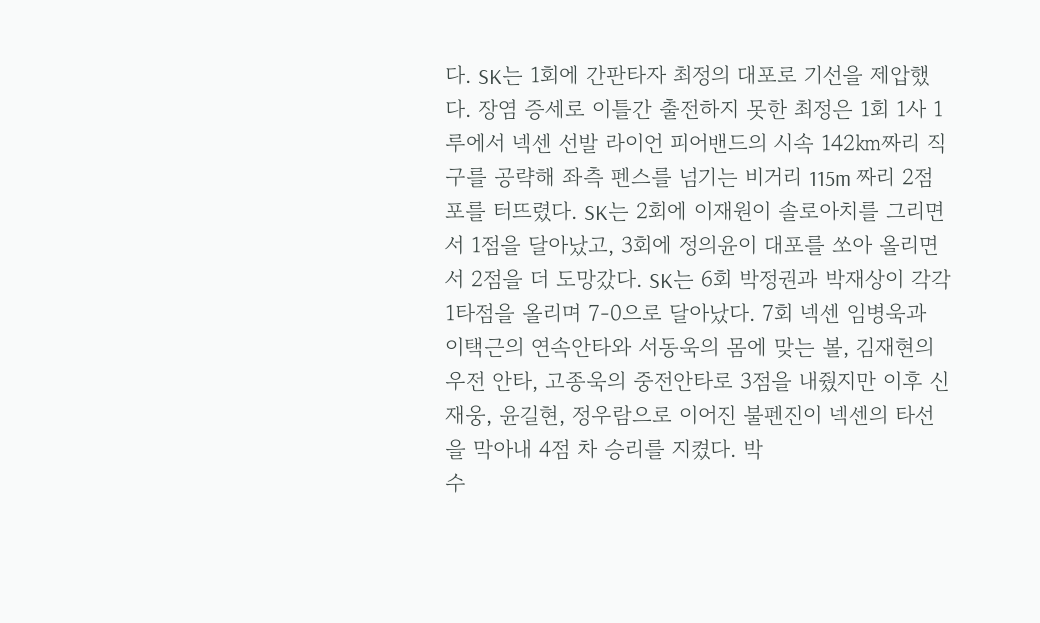다. SK는 1회에 간판타자 최정의 대포로 기선을 제압했다. 장염 증세로 이틀간 출전하지 못한 최정은 1회 1사 1루에서 넥센 선발 라이언 피어밴드의 시속 142㎞짜리 직구를 공략해 좌측 펜스를 넘기는 비거리 115m 짜리 2점포를 터뜨렸다. SK는 2회에 이재원이 솔로아치를 그리면서 1점을 달아났고, 3회에 정의윤이 대포를 쏘아 올리면서 2점을 더 도망갔다. SK는 6회 박정권과 박재상이 각각 1타점을 올리며 7-0으로 달아났다. 7회 넥센 임병욱과 이택근의 연속안타와 서동욱의 몸에 맞는 볼, 김재현의 우전 안타, 고종욱의 중전안타로 3점을 내줬지만 이후 신재웅, 윤길현, 정우람으로 이어진 불펜진이 넥센의 타선을 막아내 4점 차 승리를 지켰다. 박
수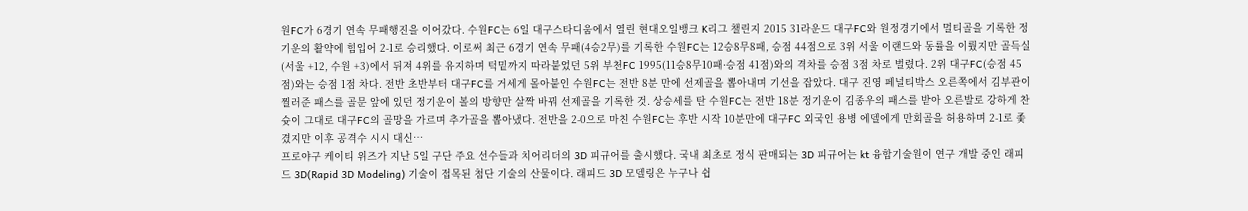원FC가 6경기 연속 무패행진을 이어갔다. 수원FC는 6일 대구스타디움에서 열린 현대오일뱅크 K리그 챌린지 2015 31라운드 대구FC와 원정경기에서 멀티골을 기록한 정기운의 활약에 힘입어 2-1로 승리했다. 이로써 최근 6경기 연속 무패(4승2무)를 기록한 수원FC는 12승8무8패, 승점 44점으로 3위 서울 이랜드와 동률을 이뤘지만 골득실(서울 +12, 수원 +3)에서 뒤져 4위를 유지하며 턱밑까지 따라붙었던 5위 부천FC 1995(11승8무10패·승점 41점)와의 격차를 승점 3점 차로 벌렸다. 2위 대구FC(승점 45점)와는 승점 1점 차다. 전반 초반부터 대구FC를 거세게 몰아붙인 수원FC는 전반 8분 만에 선제골을 뽑아내며 기선을 잡았다. 대구 진영 페널티박스 오른쪽에서 김부관이 찔러준 패스를 골문 앞에 있던 정기운이 볼의 방향만 살짝 바꿔 선제골을 기록한 것. 상승세를 탄 수원FC는 전반 18분 정기운이 김종우의 패스를 받아 오른발로 강하게 찬 슛이 그대로 대구FC의 골망을 가르며 추가골을 뽑아냈다. 전반을 2-0으로 마친 수원FC는 후반 시작 10분만에 대구FC 외국인 용병 에델에게 만회골을 허용하며 2-1로 좇겼지만 이후 공격수 시시 대신…
프로야구 케이티 위즈가 지난 5일 구단 주요 선수들과 치어리더의 3D 피규어를 출시했다. 국내 최초로 정식 판매되는 3D 피규어는 kt 융합기술원이 연구 개발 중인 래피드 3D(Rapid 3D Modeling) 기술이 접목된 첨단 기술의 산물이다. 래피드 3D 모델링은 누구나 쉽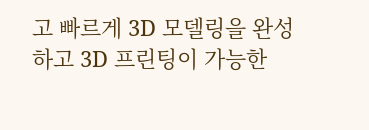고 빠르게 3D 모델링을 완성하고 3D 프린팅이 가능한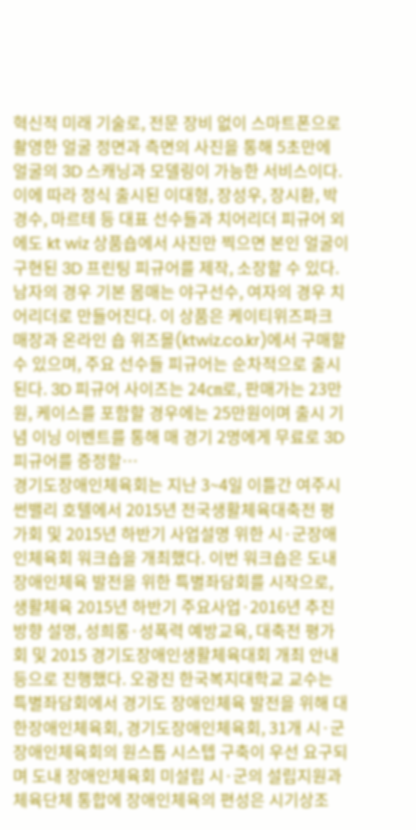혁신적 미래 기술로, 전문 장비 없이 스마트폰으로 촬영한 얼굴 정면과 측면의 사진을 통해 5초만에 얼굴의 3D 스캐닝과 모델링이 가능한 서비스이다. 이에 따라 정식 출시된 이대형, 장성우, 장시환, 박경수, 마르테 등 대표 선수들과 치어리더 피규어 외에도 kt wiz 상품숍에서 사진만 찍으면 본인 얼굴이 구현된 3D 프린팅 피규어를 제작, 소장할 수 있다. 남자의 경우 기본 몸매는 야구선수, 여자의 경우 치어리더로 만들어진다. 이 상품은 케이티위즈파크 매장과 온라인 숍 위즈몰(ktwiz.co.kr)에서 구매할 수 있으며, 주요 선수들 피규어는 순차적으로 출시 된다. 3D 피규어 사이즈는 24㎝로, 판매가는 23만원, 케이스를 포함할 경우에는 25만원이며 출시 기념 이닝 이벤트를 통해 매 경기 2명에게 무료로 3D 피규어를 증정할…
경기도장애인체육회는 지난 3~4일 이틀간 여주시 썬밸리 호텔에서 2015년 전국생활체육대축전 평가회 및 2015년 하반기 사업설명 위한 시·군장애인체육회 워크숍을 개최했다. 이번 워크숍은 도내 장애인체육 발전을 위한 특별좌담회를 시작으로, 생활체육 2015년 하반기 주요사업·2016년 추진방향 설명, 성희롱·성폭력 예방교육, 대축전 평가회 및 2015 경기도장애인생활체육대회 개최 안내 등으로 진행했다. 오광진 한국복지대학교 교수는 특별좌담회에서 경기도 장애인체육 발전을 위해 대한장애인체육회, 경기도장애인체육회, 31개 시·군장애인체육회의 원스톱 시스텝 구축이 우선 요구되며 도내 장애인체육회 미설립 시·군의 설립지원과 체육단체 통합에 장애인체육의 편성은 시기상조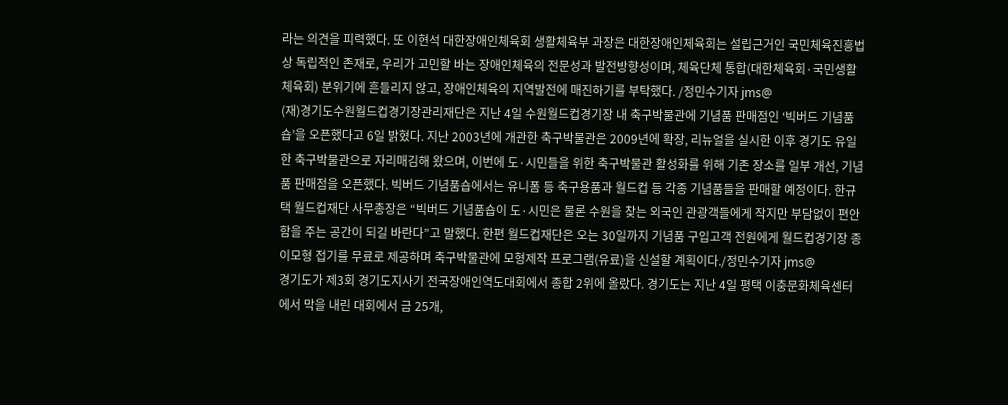라는 의견을 피력했다. 또 이현석 대한장애인체육회 생활체육부 과장은 대한장애인체육회는 설립근거인 국민체육진흥법상 독립적인 존재로, 우리가 고민할 바는 장애인체육의 전문성과 발전방향성이며, 체육단체 통합(대한체육회·국민생활체육회) 분위기에 흔들리지 않고, 장애인체육의 지역발전에 매진하기를 부탁했다. /정민수기자 jms@
(재)경기도수원월드컵경기장관리재단은 지난 4일 수원월드컵경기장 내 축구박물관에 기념품 판매점인 ‘빅버드 기념품숍’을 오픈했다고 6일 밝혔다. 지난 2003년에 개관한 축구박물관은 2009년에 확장, 리뉴얼을 실시한 이후 경기도 유일한 축구박물관으로 자리매김해 왔으며, 이번에 도·시민들을 위한 축구박물관 활성화를 위해 기존 장소를 일부 개선, 기념품 판매점을 오픈했다. 빅버드 기념품숍에서는 유니폼 등 축구용품과 월드컵 등 각종 기념품들을 판매할 예정이다. 한규택 월드컵재단 사무총장은 “빅버드 기념품숍이 도·시민은 물론 수원을 찾는 외국인 관광객들에게 작지만 부담없이 편안함을 주는 공간이 되길 바란다”고 말했다. 한편 월드컵재단은 오는 30일까지 기념품 구입고객 전원에게 월드컵경기장 종이모형 접기를 무료로 제공하며 축구박물관에 모형제작 프로그램(유료)을 신설할 계획이다./정민수기자 jms@
경기도가 제3회 경기도지사기 전국장애인역도대회에서 종합 2위에 올랐다. 경기도는 지난 4일 평택 이충문화체육센터에서 막을 내린 대회에서 금 25개,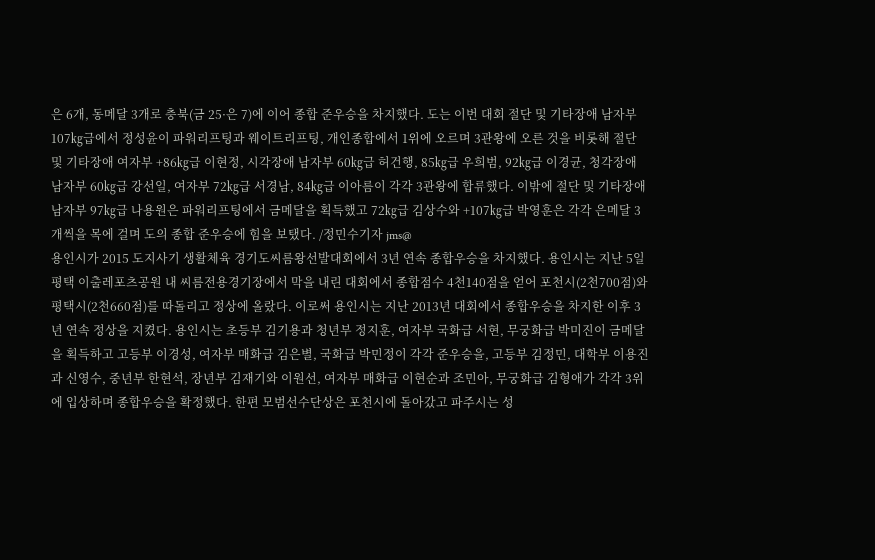은 6개, 동메달 3개로 충북(금 25·은 7)에 이어 종합 준우승을 차지했다. 도는 이번 대회 절단 및 기타장애 남자부 107㎏급에서 정성윤이 파워리프팅과 웨이트리프팅, 개인종합에서 1위에 오르며 3관왕에 오른 것을 비롯해 절단 및 기타장애 여자부 +86㎏급 이현정, 시각장애 남자부 60㎏급 허건행, 85㎏급 우희범, 92㎏급 이경균, 청각장애 남자부 60㎏급 강선일, 여자부 72㎏급 서경남, 84㎏급 이아름이 각각 3관왕에 합류했다. 이밖에 절단 및 기타장애 남자부 97㎏급 나용원은 파워리프팅에서 금메달을 획득했고 72㎏급 김상수와 +107㎏급 박영훈은 각각 은메달 3개씩을 목에 걸며 도의 종합 준우승에 힘을 보탰다. /정민수기자 jms@
용인시가 2015 도지사기 생활체육 경기도씨름왕선발대회에서 3년 연속 종합우승을 차지했다. 용인시는 지난 5일 평택 이출레포츠공원 내 씨름전용경기장에서 막을 내린 대회에서 종합점수 4천140점을 얻어 포천시(2천700점)와 평택시(2천660점)를 따돌리고 정상에 올랐다. 이로써 용인시는 지난 2013년 대회에서 종합우승을 차지한 이후 3년 연속 정상을 지켰다. 용인시는 초등부 김기용과 청년부 정지훈, 여자부 국화급 서현, 무궁화급 박미진이 금메달을 획득하고 고등부 이경성, 여자부 매화급 김은별, 국화급 박민정이 각각 준우승을, 고등부 김정민, 대학부 이용진과 신영수, 중년부 한현석, 장년부 김재기와 이원선, 여자부 매화급 이현순과 조민아, 무궁화급 김형애가 각각 3위에 입상하며 종합우승을 확정했다. 한편 모범선수단상은 포천시에 돌아갔고 파주시는 성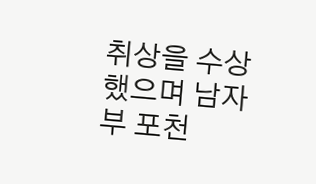취상을 수상했으며 남자부 포천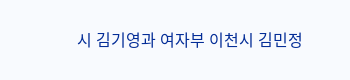시 김기영과 여자부 이천시 김민정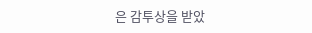은 감투상을 받았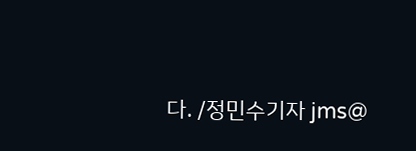다. /정민수기자 jms@